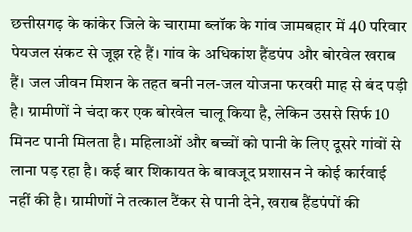छत्तीसगढ़ के कांकेर जिले के चारामा ब्लॉक के गांव जामबहार में 40 परिवार पेयजल संकट से जूझ रहे हैं। गांव के अधिकांश हैंडपंप और बोरवेल खराब हैं। जल जीवन मिशन के तहत बनी नल-जल योजना फरवरी माह से बंद पड़ी है। ग्रामीणों ने चंदा कर एक बोरवेल चालू किया है, लेकिन उससे सिर्फ 10 मिनट पानी मिलता है। महिलाओं और बच्चों को पानी के लिए दूसरे गांवों से लाना पड़ रहा है। कई बार शिकायत के बावजूद प्रशासन ने कोई कार्रवाई नहीं की है। ग्रामीणों ने तत्काल टैंकर से पानी देने, खराब हैंडपंपों की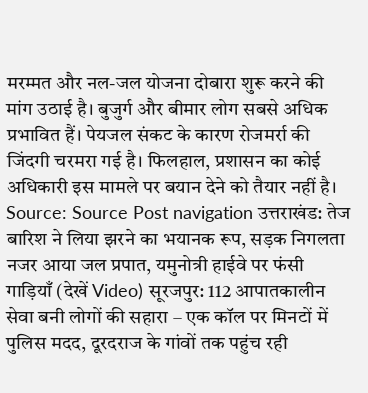मरम्मत और नल-जल योजना दोबारा शुरू करने की मांग उठाई है। बुजुर्ग और बीमार लोग सबसे अधिक प्रभावित हैं। पेयजल संकट के कारण रोजमर्रा की जिंदगी चरमरा गई है। फिलहाल, प्रशासन का कोई अधिकारी इस मामले पर बयान देने को तैयार नहीं है। Source: Source Post navigation उत्तराखंड: तेज बारिश ने लिया झरने का भयानक रूप, सड़क निगलता नजर आया जल प्रपात, यमुनोत्री हाईवे पर फंसी गाड़ियाँ (देखें Video) सूरजपुर: 112 आपातकालीन सेवा बनी लोगों की सहारा – एक कॉल पर मिनटों में पुलिस मदद, दूरदराज के गांवों तक पहुंच रही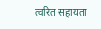त्वरित सहायता